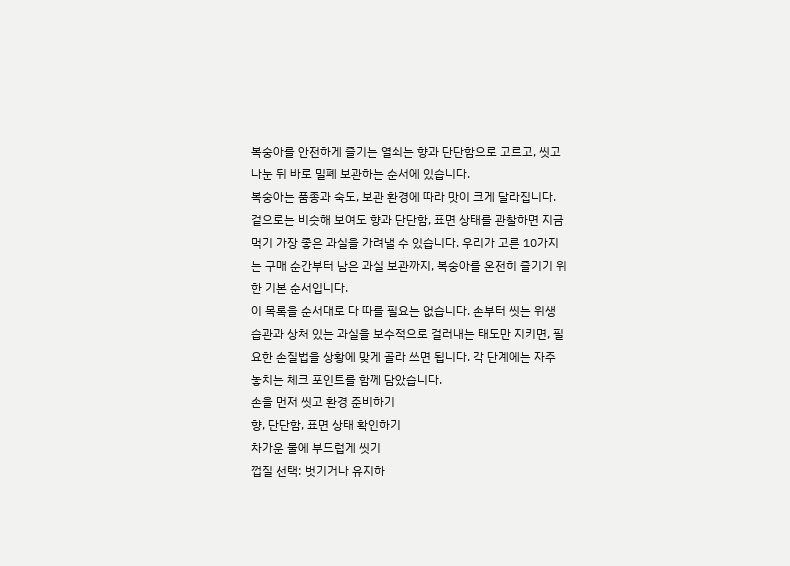복숭아를 안전하게 즐기는 열쇠는 향과 단단함으로 고르고, 씻고 나눈 뒤 바로 밀폐 보관하는 순서에 있습니다.
복숭아는 품종과 숙도, 보관 환경에 따라 맛이 크게 달라집니다. 겉으로는 비슷해 보여도 향과 단단함, 표면 상태를 관찰하면 지금 먹기 가장 좋은 과실을 가려낼 수 있습니다. 우리가 고른 10가지는 구매 순간부터 남은 과실 보관까지, 복숭아를 온전히 즐기기 위한 기본 순서입니다.
이 목록을 순서대로 다 따를 필요는 없습니다. 손부터 씻는 위생 습관과 상처 있는 과실을 보수적으로 걸러내는 태도만 지키면, 필요한 손질법을 상황에 맞게 골라 쓰면 됩니다. 각 단계에는 자주 놓치는 체크 포인트를 함께 담았습니다.
손을 먼저 씻고 환경 준비하기
향, 단단함, 표면 상태 확인하기
차가운 물에 부드럽게 씻기
껍질 선택: 벗기거나 유지하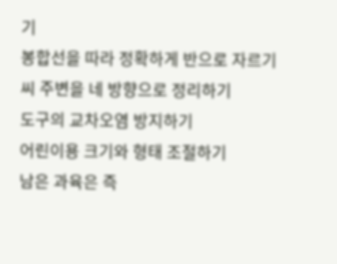기
봉합선을 따라 정확하게 반으로 자르기
씨 주변을 네 방향으로 정리하기
도구의 교차오염 방지하기
어린이용 크기와 형태 조절하기
남은 과육은 즉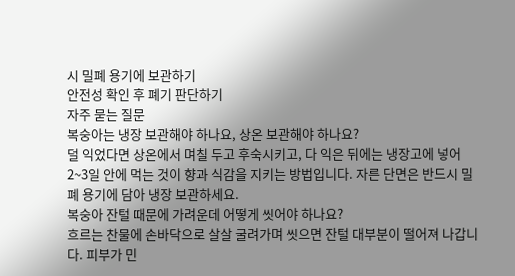시 밀폐 용기에 보관하기
안전성 확인 후 폐기 판단하기
자주 묻는 질문
복숭아는 냉장 보관해야 하나요, 상온 보관해야 하나요?
덜 익었다면 상온에서 며칠 두고 후숙시키고, 다 익은 뒤에는 냉장고에 넣어 2~3일 안에 먹는 것이 향과 식감을 지키는 방법입니다. 자른 단면은 반드시 밀폐 용기에 담아 냉장 보관하세요.
복숭아 잔털 때문에 가려운데 어떻게 씻어야 하나요?
흐르는 찬물에 손바닥으로 살살 굴려가며 씻으면 잔털 대부분이 떨어져 나갑니다. 피부가 민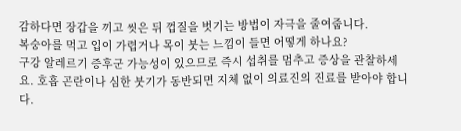감하다면 장갑을 끼고 씻은 뒤 껍질을 벗기는 방법이 자극을 줄여줍니다.
복숭아를 먹고 입이 가렵거나 목이 붓는 느낌이 들면 어떻게 하나요?
구강 알레르기 증후군 가능성이 있으므로 즉시 섭취를 멈추고 증상을 관찰하세요. 호흡 곤란이나 심한 붓기가 동반되면 지체 없이 의료진의 진료를 받아야 합니다.